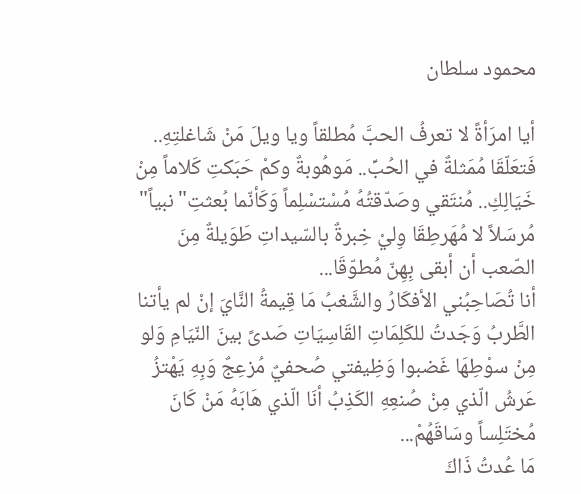محمود سلطان

أيا امرَأةً لا تعرفُ الحبَّ مُطلقاً ويا ويلَ مَنْ شَاغلتِهِ.. فَتعَلّقَا مُمَثلةٌ في الحُبِّ.. مَوهُوبةٌ وكمْ حَبَكتِ كَلاماً مِنْ خَيَالِكِ.. مُنتَقي وصَدّقتُهُ مُسْتسْلِماً وَكَأنّما بُعثتِ"نبياً" مُرسَلاً لا مُهَرطِقَا وِليْ خِبرةٌ بالسّيداتِ طَوَيلةٌ مِنَ الصّعب أن أبقى بِهِنّ مُطوّقَا...
أنا تُصَاحِبُني الأفكَارُ والشَّغبُ مَا قِيمةُ النَّايَ إنْ لم يأتنا الطَّربُ وَجَدتُ للكَلِمَاتِ القَاسِيَاتِ صَدىً بينَ النّيَامِ وَلو مِنْ سوْطِهَا غَضبوا وَظِيفتي صُحفيٌ مُزعِجٌ وَبِهِ يَهْتزُ عَرشُ الّذي مِنْ صُنعِهِ الكَذِبُ أنَا الّذي هَابَهُ مَنْ كَانَ مُختَلِساً وسَاقَهُمْ...
مَا عُدتُ ذَاكَ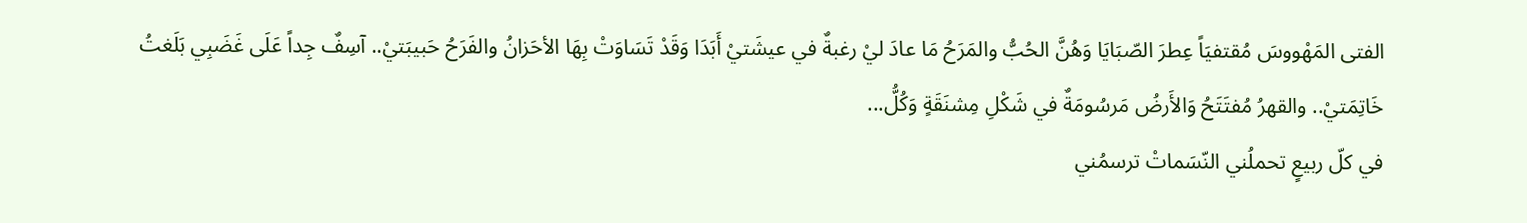الفتى المَهْووسَ مُقتفيَاً عِطرَ الصّبَايَا وَهُنَّ الحُبُّ والمَرَحُ مَا عادَ ليْ رغبةٌ في عيشَتيْ أَبَدَا وَقَدْ تَسَاوَتْ بِهَا الأحَزانُ والفَرَحُ حَبيبَتيْ.. آسِفٌ جِداً عَلَى غَضَبِي بَلَغتُ خَاتِمَتيْ.. والقهرُ مُفتَتَحُ وَالأَرضُ مَرسُومَةٌ في شَكْلِ مِشنَقَةٍ وَكُلُّ...
في كلّ ربيعٍ تحملُني النّسَماتْ ترسمُني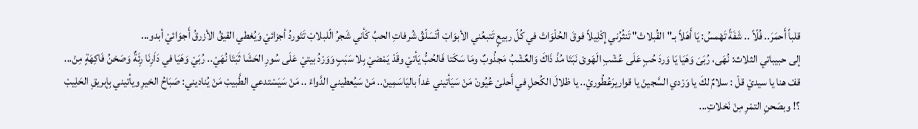قلباً أَحمَرَ.. فُلّاً .. شَفَةً تَهْمسُ: يَا أَهَلاً بـ"القُبلاتْ" تَنثُرُني إِكْلِيلاً فوقَ الحُلْوَاتْ في كُلّ ربيعٍ تَتبعُني الأبوَابْ أتَسَلّقُ شُرفاتِ الحبِّ كَأني شَجرُ الّلبلابْ تَتَوردُ أجزائيْ وَيُغطي القيقُ الأزرقُ أَجوَائيْ أبدو...
إلى حبيباتي الثلاث: نُهَى، رُبَىَ وَهَيَا يَا وَردَ حُبٍ عَلَى عُشْبِ الَهَوىْ نَبَتَا مُذْ ذَاكَ وَالعٌشْبُ مَجذُوبٌ ومَا سَكَتا فَالحُبُّ يَأتيْ وقَدْ يَمْضيْ بِلا سَبَبٍ وَوَرْدُ بيتيْ عَلَى سُورِ الحَشَا ثَبَتَا نُهَيْ.. رُبَيْ وَهَيَا في دَاَرِنَا رِئَةٌ وَصَحْنُ فَاكِهَةٍ مِنْ...
قفْ هنا يا سيديْ قلْ : سلامٌ لكَ يا وَرْدي السَّجينْ يا قواريرَعُطُوريْ.. يا ظلالَ الكُحلِ في أَحلىْ عُيُونْ مَنْ سَيَأتيني غداً باليَاسَمِينْ.. مَنْ سَيُعطيني الدَّواءْ .. مَنْ سَيَسْتدعي الطَّبيبْ مَنْ يُناديني: صَبَاحُ الخيرِ ويأتيني بِإبريقِ الحَلِيبْ ؟! وبصَحنِ التمْرِ مِنْ نَخلاتِ...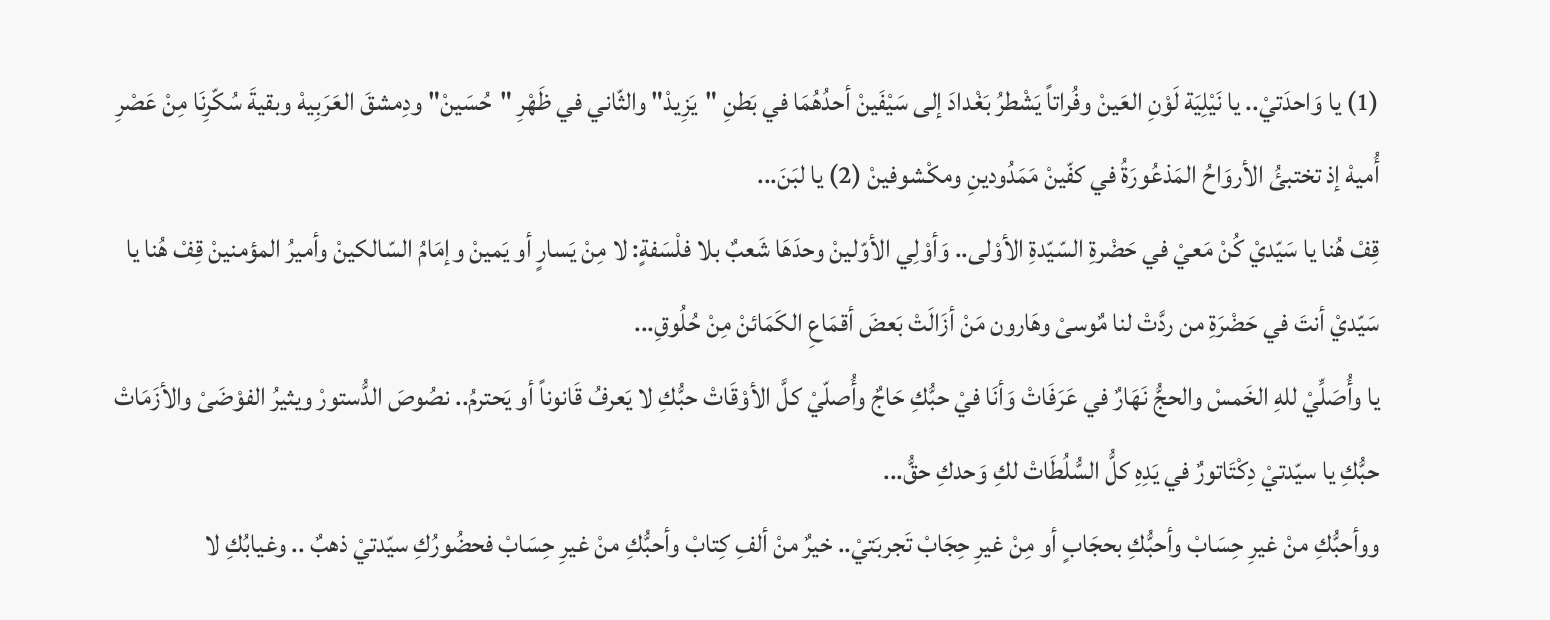(1) يا وَاحدَتيْ.. يا نَيْلِيَة لَوْنِ العَينْ وفُراتاً يَشْطرُ بَغْدادَ إلى سَيْفَينْ أحدُهُمَا في بَطنِ "يَزِيدْ" والثّاني في ظَهْرِ "حُسَينْ" ودِمشقَ العَرَبِيهْ وبقيةَ سُكّرِنَا مِنْ عَصْرِ أُميهْ إذ تختبئُ الأروَاحُ المَذعُورَةُ في كفّينْ مَمَدُودينِ ومكْشوفينْ (2) يا لبَنَ...
قِفْ هُنا يا سَيّديْ كُنْ مَعيْ في حَضْرةِ السّيّدةِ الأوْلى.. وَأوْلِي الأوّلينْ وحدَهَا شَعبٌ بلا فلْسَفةٍ: لا مِنْ يَسارٍ أو يَمينْ وإمَامُ السّالكينْ وأميرُ المؤمنينْ قِفْ هُنا يا سَيّديْ أنتَ في حَضْرَةِ من ردَّتْ لنا مٌوسىْ وهَارون مَنْ أزَالَتْ بَعضَ أقمَاعِ الكَمَائنْ مِنْ حُلُوقِ...
يا وأُصَلِّيْ للهِ الخَمسْ والحجُّ نَهَارٌ في عَرَفَاتْ وَأنَا فيْ حبُّكِ حَاجٌ وأُصلّيْ كلَّ الأوْقَاتْ حبُّكِ لا يَعرفُ قَانوناً أو يَحترمُ.. نصُوصَ الدُّستورْ ويثيرُ الفوْضَىْ والأزَمَاتْ حبُّكِ يا سيّدتيْ دِكْتَاتورٌ في يَدِهِ كلُّ السُّلُطَاتْ لكِ وَحدكِ حقُّ...
ووأحبُّكِ منْ غيرِ حِسَابْ وأحبُّكِ بحجَابٍ أو مِنْ غيرِ حِجَابْ تَجربَتيْ.. خيرٌ منْ ألفِ كِتابْ وأحبُّكِ منْ غيرِ حِسَابْ فحضُورُكِ سيّدتيْ ذهبٌ .. وغيابُكِ لا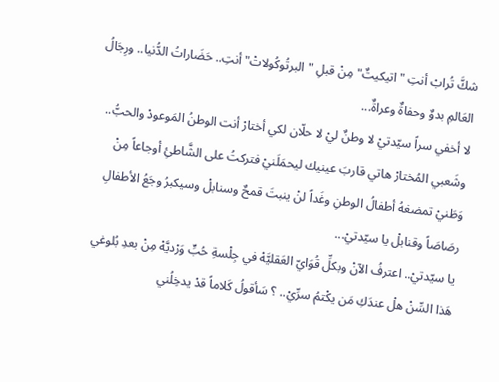شكَّ تُرابْ أنتِ "اتيكيتٌ" مِنْ قبلِ "البرتُوكُولاتْ" أنتِ.. حَضَاراتُ الدُّنيا.. ورِجَالُ العَالمِ بدوٌ وحفاةٌ وعراةٌ...
لا أخفي سراً سيّدتيْ لا وطنٌ ليْ لا حلّان لكي أختارْ أنت الوطنُ المَوعودْ والحبُّ.. وشَعبي المُختارْ هاتي قاربَ عينيك ليحمَلَنيْ فتركتُ على الشَّاطئِ أوجاعاً مِنْ وَطَنيْ تمضغهُ أطفالُ الوطنِ وغَداً لنْ ينبتَ قمحٌ وسنابلْ وسيكبرُ وجَعُ الأطفالِ رصَاصَاً وقنابلْ يا سيّدتيْ...
يا سيّدتيْ.. اعترفُ الآنْ وبكلِّ قُوَايّ العَقليَّهْ في جِلْسةِ حُبٍّ وَرْديَّهْ مِنْ بعدِ بُلوغي هَذا السِّنْ هلْ عندَكِ مَن يكْتمُ سرِّيْ.. ؟ سَأقولُ كَلاماً قدْ يدخِلُني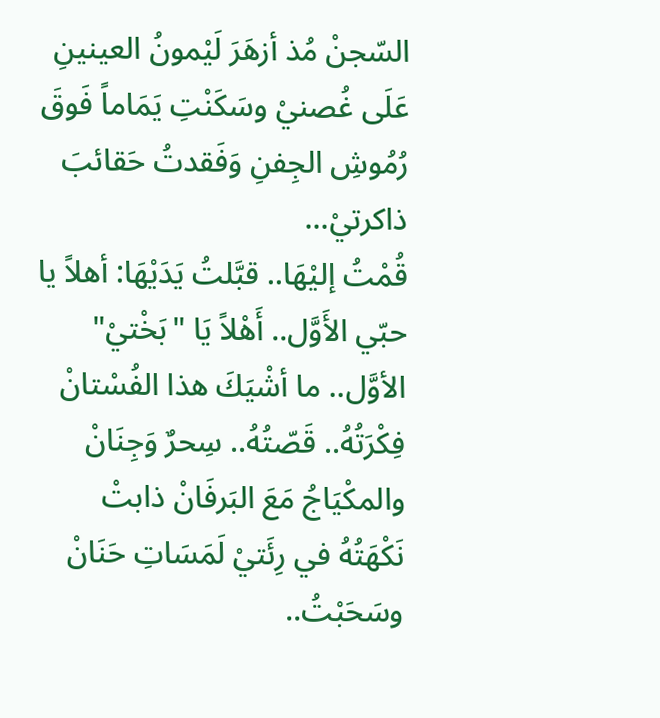السّجنْ مُذ أزهَرَ لَيْمونُ العينينِ عَلَى غُصنيْ وسَكَنْتِ يَمَاماً فَوقَ رُمُوشِ الجِفنِ وَفَقدتُ حَقائبَ ذاكرتيْ...
قُمْتُ إليْهَا.. قبَّلتُ يَدَيْهَا: أهلاً يا حبّي الأَوَّل.. أَهْلاً يَا "بَخْتيْ" الأوَّل.. ما أشْيَكَ هذا الفُسْتانْ فِكْرَتُهُ.. قَصّتُهُ.. سِحرٌ وَجِنَانْ والمكْيَاجُ مَعَ البَرفَانْ ذابتْ نَكْهَتُهُ في رِئَتيْ لَمَسَاتِ حَنَانْ وسَحَبْتُ..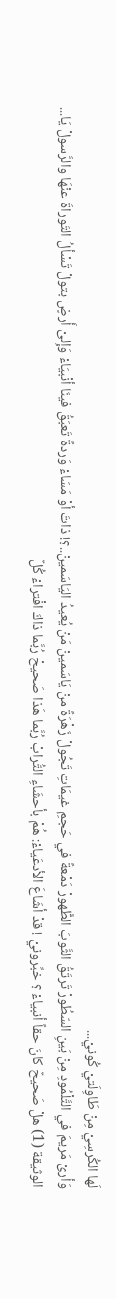لَها الكُرسِيْ مِنْ طَاوِلَتيْ كُونيْ...
وَأرىْ مَريمَ في التَّلْمُودِ مِنْ بَينِ السّطُورْ تَرتَقُ الثَّوبَ الطًّهورْ دَمْعةً في حَجمِ غيمَاتِ تَجُولْ زَهْرَةً منْ يَاسَمينْ مَنْ يُعيدُ اليَاسَمينْ..؟! ذاتَ أوْ مَسَاءْ وَردةً تَعبَقُ فينَا أنْبيَاءْ وَإِلىْ أَرضٍ بتولْ تَسْألُ التَوراةَ عنْهَا والرَّسولْ يَا...
الوثيقة (1) هلْ صَحيحٌ كانَ حقاً أنبياءْ ؟ خبِّرونيْ ! قدْ أشَاعَ الأدعَياءْ: هُمْ بأحشَاءِ التُّرابْ رُبَّما هَذا صَحيحْ رُبَّما ذاكَ افْتراءْ كُلٌ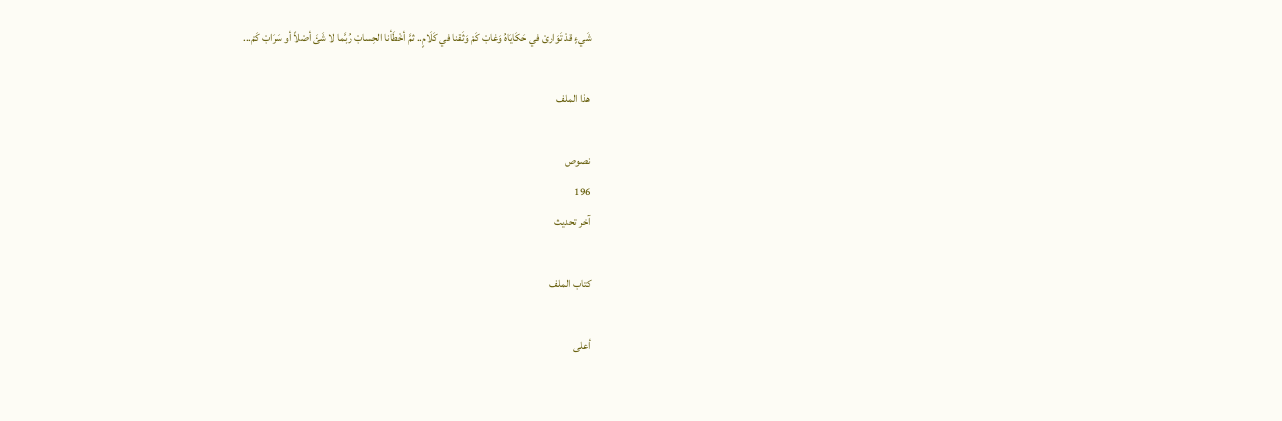شَيءٍ قدْ تَوَارىْ في حَكَايَاهُ وَغابْ كَمْ وَثَقنا في كَلَامٍ.. ثمَّ أخْطَأنا الحِسابْ رُبَّما لا شَئَ أصْلاً أو سَرَابْ كَمْ...

هذا الملف

نصوص
196
آخر تحديث

كتاب الملف

أعلى